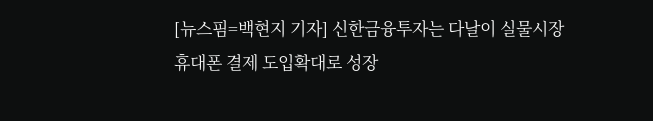[뉴스핌=백현지 기자] 신한금융투자는 다날이 실물시장 휴대폰 결제 도입확대로 성장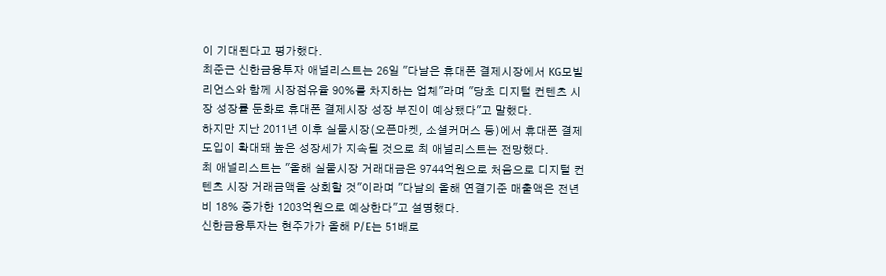이 기대된다고 평가했다.
최준근 신한금융투자 애널리스트는 26일 "다날은 휴대폰 결제시장에서 KG모빌리언스와 함께 시장점유율 90%를 차지하는 업체"라며 "당초 디지털 컨텐츠 시장 성장률 둔화로 휴대폰 결제시장 성장 부진이 예상됐다"고 말했다.
하지만 지난 2011년 이후 실물시장(오픈마켓, 소셜커머스 등)에서 휴대폰 결제 도입이 확대돼 높은 성장세가 지속될 것으로 최 애널리스트는 전망했다.
최 애널리스트는 "올해 실물시장 거래대금은 9744억원으로 처음으로 디지털 컨텐츠 시장 거래금액을 상회할 것"이라며 "다날의 올해 연결기준 매출액은 전년비 18% 증가한 1203억원으로 예상한다"고 설명했다.
신한금융투자는 현주가가 올해 P/E는 51배로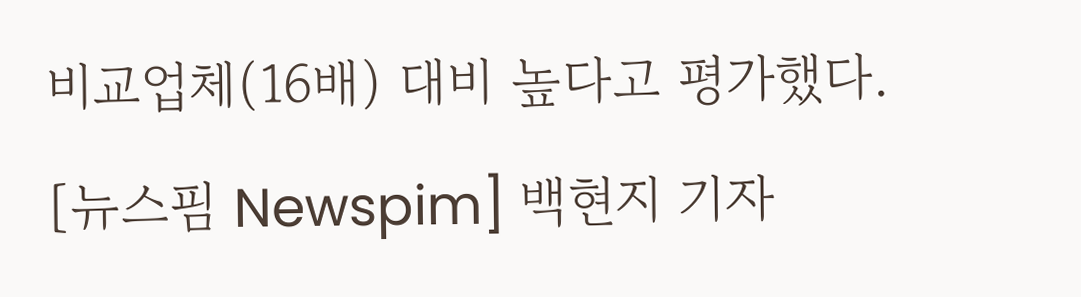비교업체(16배) 대비 높다고 평가했다.
[뉴스핌 Newspim] 백현지 기자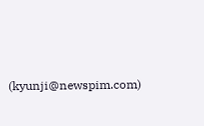(kyunji@newspim.com)